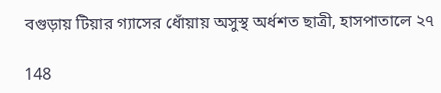বগুড়ায় টিয়ার গ্যাসের ধোঁয়ায় অসুস্থ অর্ধশত ছাত্রী, হাসপাতালে ২৭

148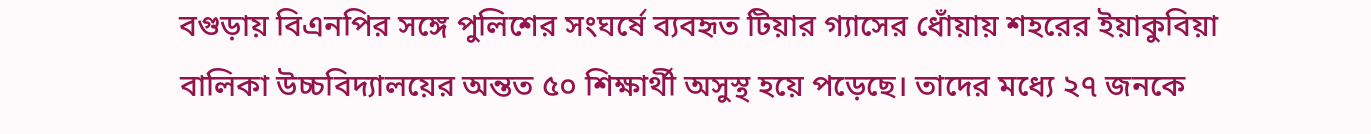বগুড়ায় বিএনপির সঙ্গে পুলিশের সংঘর্ষে ব্যবহৃত টিয়ার গ্যাসের ধোঁয়ায় শহরের ইয়াকুবিয়া বালিকা উচ্চবিদ্যালয়ের অন্তত ৫০ শিক্ষার্থী অসুস্থ হয়ে পড়েছে। তাদের মধ্যে ২৭ জনকে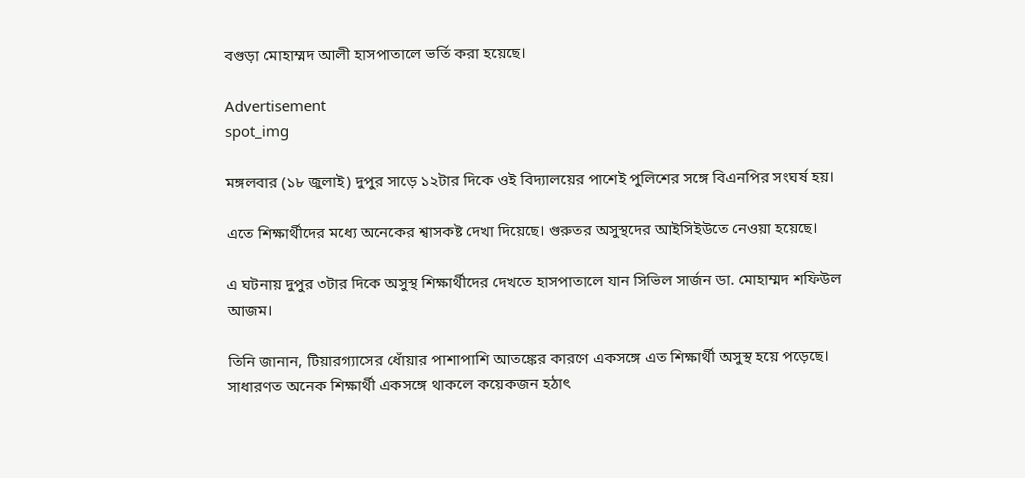বগুড়া মোহাম্মদ আলী হাসপাতালে ভর্তি করা হয়েছে।

Advertisement
spot_img

মঙ্গলবার (১৮ জুলাই) দুপুর সাড়ে ১২টার দিকে ওই বিদ্যালয়ের পাশেই পুলিশের সঙ্গে বিএনপির সংঘর্ষ হয়।

এতে শিক্ষার্থীদের মধ্যে অনেকের শ্বাসকষ্ট দেখা দিয়েছে। গুরুতর অসুস্থদের আইসিইউতে নেওয়া হয়েছে।

এ ঘটনায় দুপুর ৩টার দিকে অসুস্থ শিক্ষার্থীদের দেখতে হাসপাতালে যান সিভিল সার্জন ডা. মোহাম্মদ শফিউল আজম।

তিনি জানান, টিয়ারগ্যাসের ধোঁয়ার পাশাপাশি আতঙ্কের কারণে একসঙ্গে এত শিক্ষার্থী অসুস্থ হয়ে পড়েছে। সাধারণত অনেক শিক্ষার্থী একসঙ্গে থাকলে কয়েকজন হঠাৎ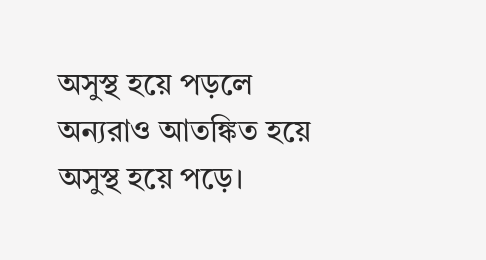অসুস্থ হয়ে পড়লে অন্যরাও আতঙ্কিত হয়ে অসুস্থ হয়ে পড়ে।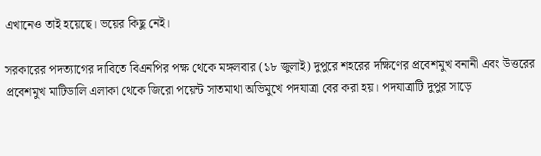এখানেও তাই হয়েছে। ভয়ের কিছু নেই।

সরকারের পদত্যাগের দাবিতে বিএনপির পক্ষ থেকে মঙ্গলবার (১৮ জুলাই) দুপুরে শহরের দক্ষিণের প্রবেশমুখ বনানী এবং উত্তরের প্রবেশমুখ মাটিডালি এলাকা থেকে জিরো পয়েন্ট সাতমাথা অভিমুখে পদযাত্রা বের করা হয়। পদযাত্রাটি দুপুর সাড়ে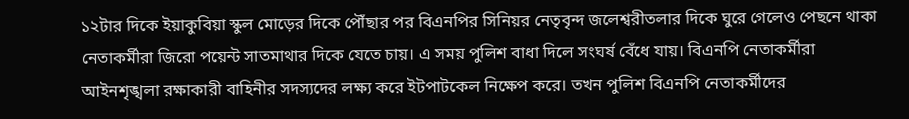১২টার দিকে ইয়াকুবিয়া স্কুল মোড়ের দিকে পৌঁছার পর বিএনপির সিনিয়র নেতৃবৃন্দ জলেশ্বরীতলার দিকে ঘুরে গেলেও পেছনে থাকা নেতাকর্মীরা জিরো পয়েন্ট সাতমাথার দিকে যেতে চায়। এ সময় পুলিশ বাধা দিলে সংঘর্ষ বেঁধে যায়। বিএনপি নেতাকর্মীরা আইনশৃঙ্খলা রক্ষাকারী বাহিনীর সদস্যদের লক্ষ্য করে ইটপাটকেল নিক্ষেপ করে। তখন পুলিশ বিএনপি নেতাকর্মীদের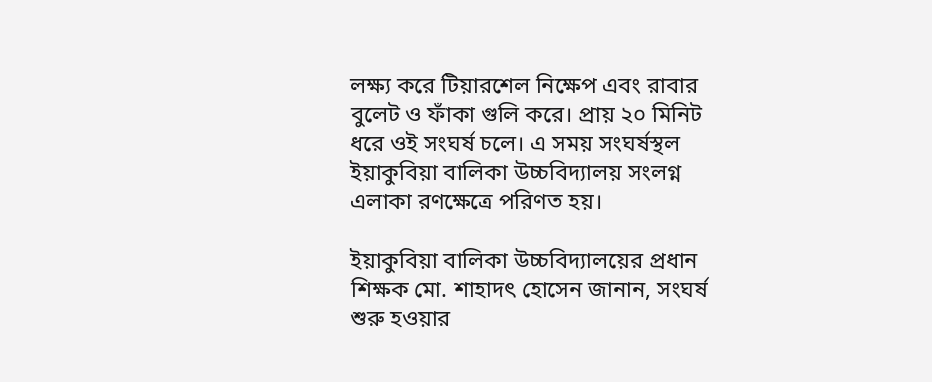লক্ষ্য করে টিয়ারশেল নিক্ষেপ এবং রাবার বুলেট ও ফাঁকা গুলি করে। প্রায় ২০ মিনিট ধরে ওই সংঘর্ষ চলে। এ সময় সংঘর্ষস্থল ইয়াকুবিয়া বালিকা উচ্চবিদ্যালয় সংলগ্ন এলাকা রণক্ষেত্রে পরিণত হয়।

ইয়াকুবিয়া বালিকা উচ্চবিদ্যালয়ের প্রধান শিক্ষক মো. শাহাদৎ হোসেন জানান, সংঘর্ষ শুরু হওয়ার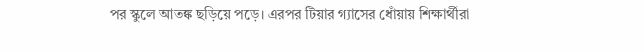পর স্কুলে আতঙ্ক ছড়িয়ে পড়ে। এরপর টিয়ার গ্যাসের ধোঁয়ায় শিক্ষার্থীরা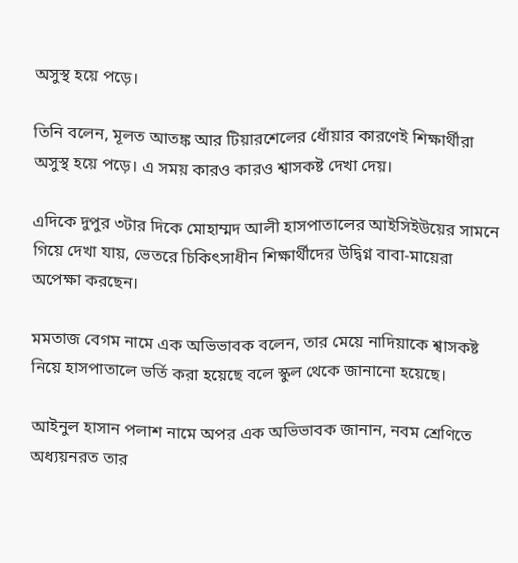অসুস্থ হয়ে পড়ে।

তিনি বলেন, মূলত আতঙ্ক আর টিয়ারশেলের ধোঁয়ার কারণেই শিক্ষার্থীরা অসুস্থ হয়ে পড়ে। এ সময় কারও কারও শ্বাসকষ্ট দেখা দেয়।

এদিকে দুপুর ৩টার দিকে মোহাম্মদ আলী হাসপাতালের আইসিইউয়ের সামনে গিয়ে দেখা যায়, ভেতরে চিকিৎসাধীন শিক্ষার্থীদের উদ্বিগ্ন বাবা-মায়েরা অপেক্ষা করছেন।

মমতাজ বেগম নামে এক অভিভাবক বলেন, তার মেয়ে নাদিয়াকে শ্বাসকষ্ট নিয়ে হাসপাতালে ভর্তি করা হয়েছে বলে স্কুল থেকে জানানো হয়েছে।

আইনুল হাসান পলাশ নামে অপর এক অভিভাবক জানান, নবম শ্রেণিতে অধ্যয়নরত তার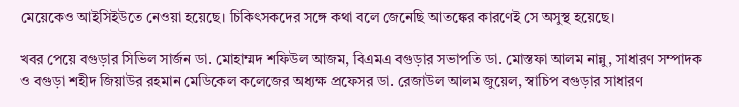মেয়েকেও আইসিইউতে নেওয়া হয়েছে। চিকিৎসকদের সঙ্গে কথা বলে জেনেছি আতঙ্কের কারণেই সে অসুস্থ হয়েছে।

খবর পেয়ে বগুড়ার সিভিল সার্জন ডা. মোহাম্মদ শফিউল আজম, বিএমএ বগুড়ার সভাপতি ডা. মোস্তফা আলম নান্নু, সাধারণ সম্পাদক ও বগুড়া শহীদ জিয়াউর রহমান মেডিকেল কলেজের অধ্যক্ষ প্রফেসর ডা. রেজাউল আলম জুয়েল, স্বাচিপ বগুড়ার সাধারণ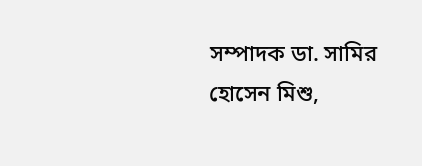সম্পাদক ডা. সামির হোসেন মিশু,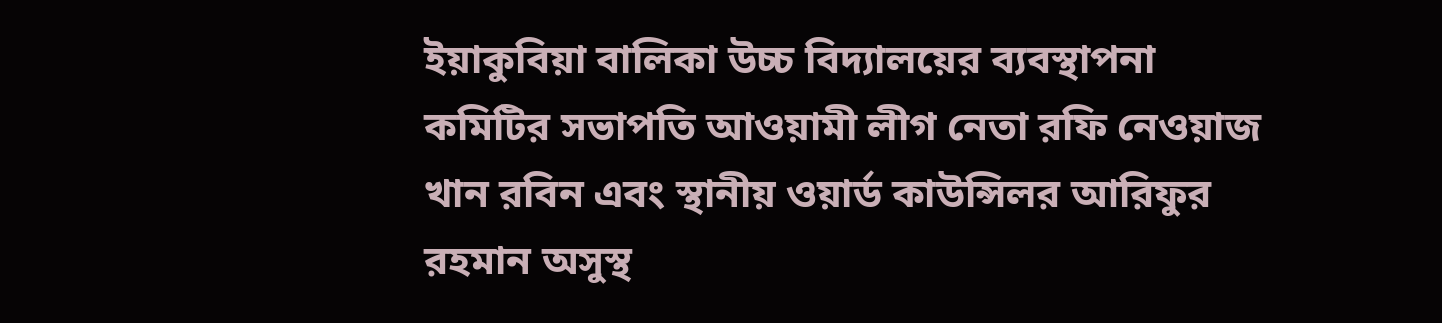ইয়াকুবিয়া বালিকা উচ্চ বিদ্যালয়ের ব্যবস্থাপনা কমিটির সভাপতি আওয়ামী লীগ নেতা রফি নেওয়াজ খান রবিন এবং স্থানীয় ওয়ার্ড কাউন্সিলর আরিফুর রহমান অসুস্থ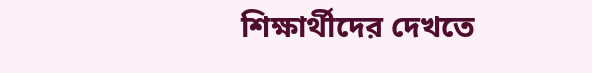শিক্ষার্থীদের দেখতে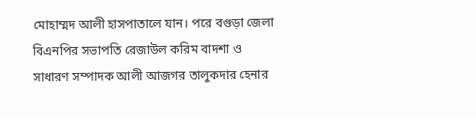মোহাম্মদ আলী হাসপাতালে যান। পরে বগুড়া জেলা বিএনপির সভাপতি রেজাউল করিম বাদশা ও সাধারণ সম্পাদক আলী আজগর তালুকদার হেনার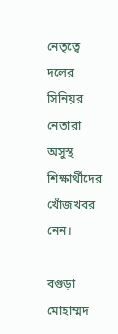নেতৃত্বে দলের সিনিয়র নেতারা অসুস্থ শিক্ষার্থীদের খোঁজখবর নেন।

বগুড়া মোহাম্মদ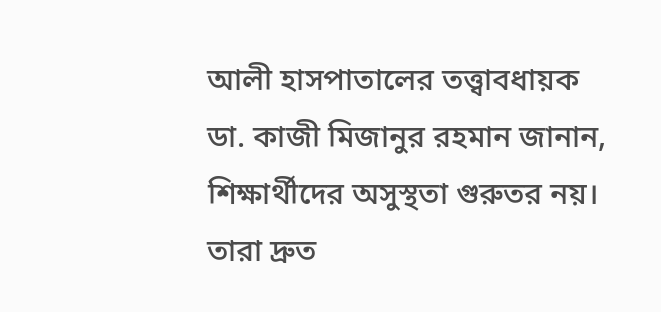আলী হাসপাতালের তত্ত্বাবধায়ক ডা. কাজী মিজানুর রহমান জানান, শিক্ষার্থীদের অসুস্থতা গুরুতর নয়। তারা দ্রুত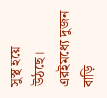সুস্থ হয়ে উঠছে। এরইমধ্যে দুজন বাড়ি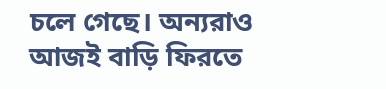চলে গেছে। অন্যরাও আজই বাড়ি ফিরতে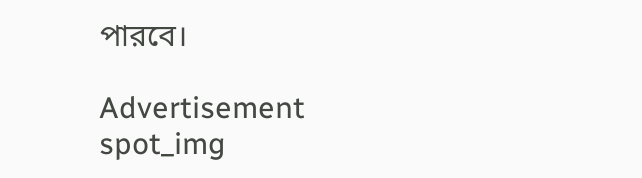পারবে।

Advertisement
spot_img